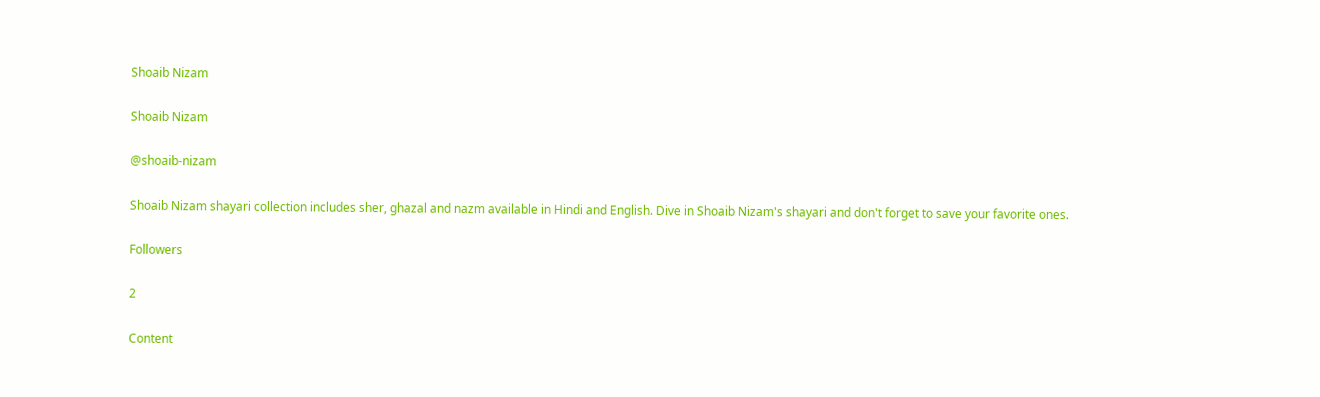Shoaib Nizam

Shoaib Nizam

@shoaib-nizam

Shoaib Nizam shayari collection includes sher, ghazal and nazm available in Hindi and English. Dive in Shoaib Nizam's shayari and don't forget to save your favorite ones.

Followers

2

Content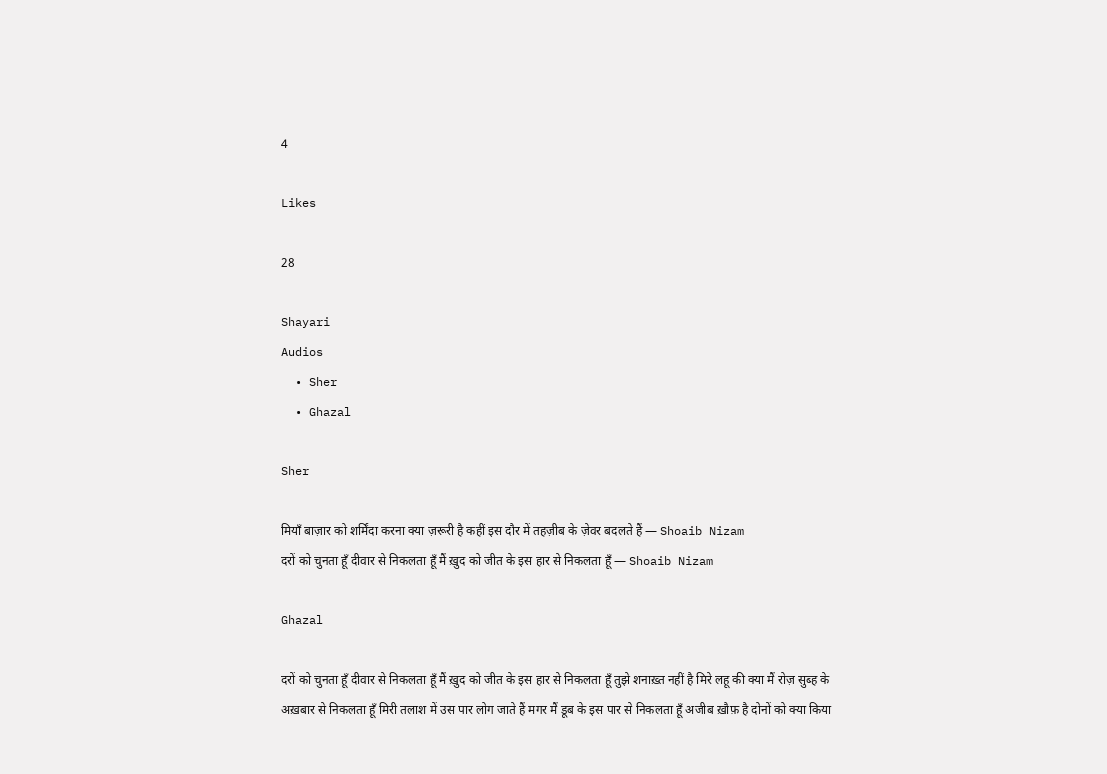4

Likes

28

Shayari
Audios
  • Sher
  • Ghazal

Sher

मियाँ बाज़ार को शर्मिंदा करना क्या ज़रूरी है कहीं इस दौर में तहज़ीब के ज़ेवर बदलते हैं — Shoaib Nizam
दरों को चुनता हूँ दीवार से निकलता हूँ मैं ख़ुद को जीत के इस हार से निकलता हूँ — Shoaib Nizam

Ghazal

दरों को चुनता हूँ दीवार से निकलता हूँ मैं ख़ुद को जीत के इस हार से निकलता हूँ तुझे शनाख़्त नहीं है मिरे लहू की क्या मैं रोज़ सुब्ह के अख़बार से निकलता हूँ मिरी तलाश में उस पार लोग जाते हैं मगर मैं डूब के इस पार से निकलता हूँ अजीब ख़ौफ़ है दोनों को क्या किया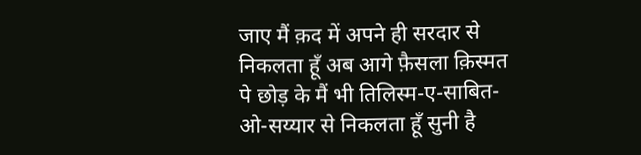जाए मैं क़द में अपने ही सरदार से निकलता हूँ अब आगे फ़ैसला क़िस्मत पे छोड़ के मैं भी तिलिस्म-ए-साबित-ओ-सय्यार से निकलता हूँ सुनी है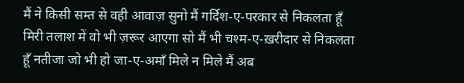मैं ने किसी सम्त से वही आवाज़ सुनो मैं गर्दिश-ए-परकार से निकलता हूँ मिरी तलाश में वो भी ज़रूर आएगा सो मैं भी चश्म-ए-ख़रीदार से निकलता हूँ नतीजा जो भी हो जा-ए-अमाँ मिले न मिले मैं अब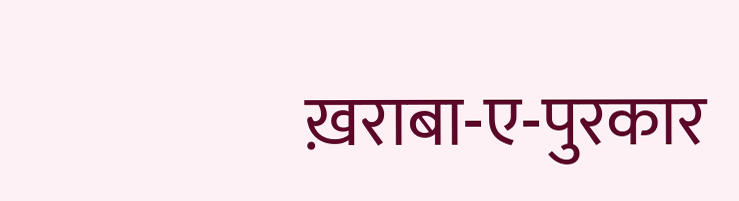ख़राबा-ए-पुरकार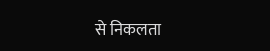से निकलता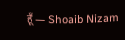हूँ — Shoaib Nizam